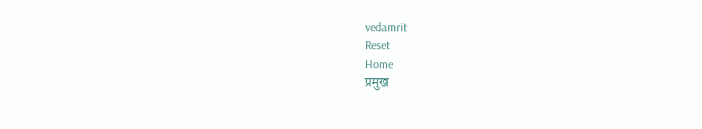vedamrit
Reset
Home
प्रमुख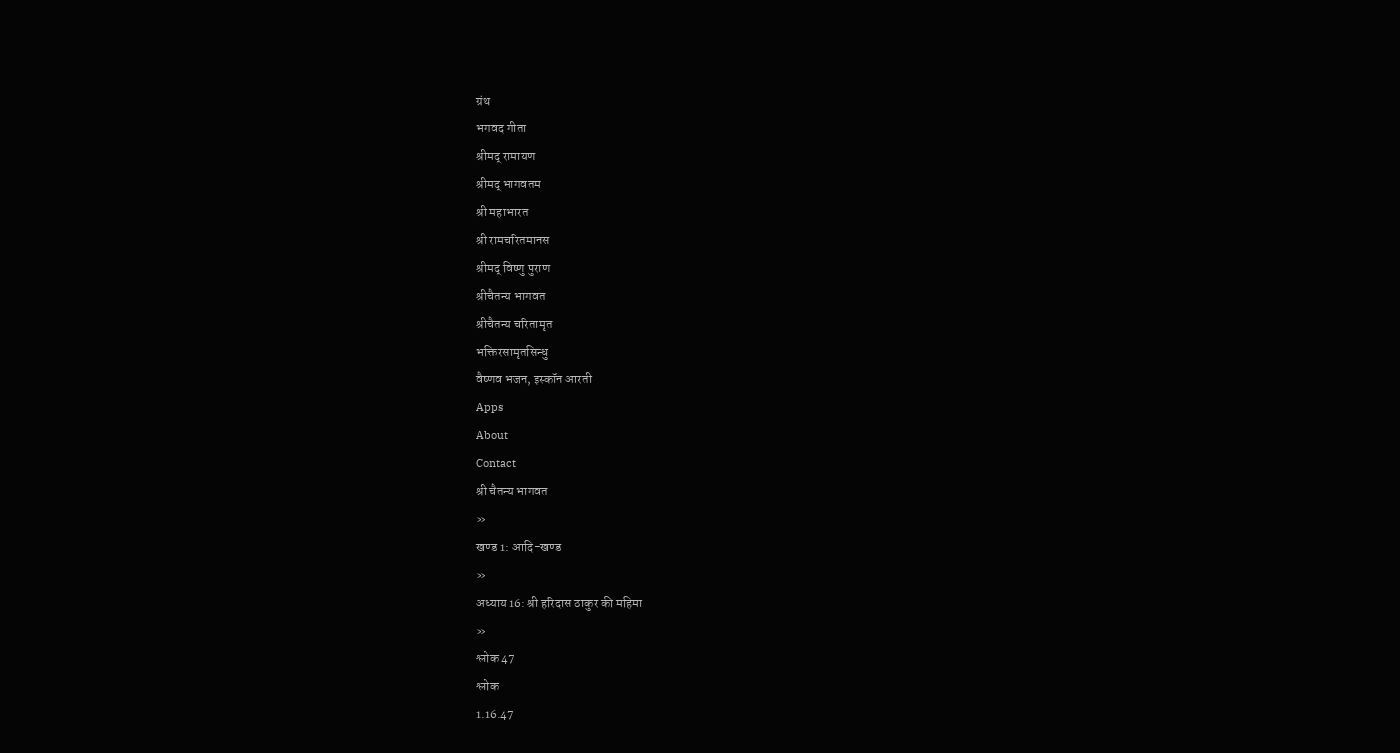ग्रंथ
भगवद गीता
श्रीमद् रामायण
श्रीमद् भागवतम
श्री महाभारत
श्री रामचरितमानस
श्रीमद् विष्णु पुराण
श्रीचैतन्य भागवत
श्रीचैतन्य चरितामृत
भक्तिरसामृतसिन्धु
वैष्णव भजन, इस्कॉन आरती
Apps
About
Contact
श्री चैतन्य भागवत
»
खण्ड 1: आदि-खण्ड
»
अध्याय 16: श्री हरिदास ठाकुर की महिमा
»
श्लोक 47
श्लोक
1.16.47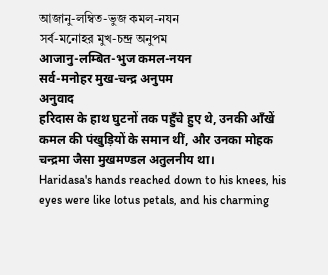আজানু-লম্বিত-ভুজ কমল-নযন
সর্ব-মনোহর মুখ-চন্দ্র অনুপম
आजानु-लम्बित-भुज कमल-नयन
सर्व-मनोहर मुख-चन्द्र अनुपम
अनुवाद
हरिदास के हाथ घुटनों तक पहुँचे हुए थे, उनकी आँखें कमल की पंखुड़ियों के समान थीं, और उनका मोहक चन्द्रमा जैसा मुखमण्डल अतुलनीय था।
Haridasa's hands reached down to his knees, his eyes were like lotus petals, and his charming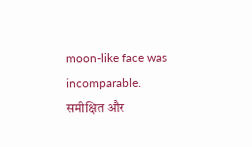moon-like face was incomparable.
समीक्षित और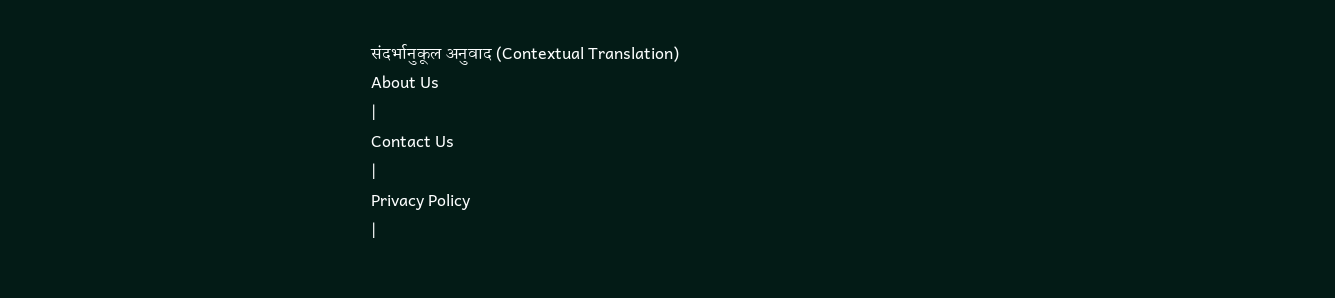संदर्भानुकूल अनुवाद (Contextual Translation)
About Us
|
Contact Us
|
Privacy Policy
|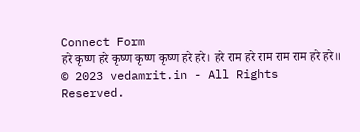Connect Form
हरे कृष्ण हरे कृष्ण कृष्ण कृष्ण हरे हरे। हरे राम हरे राम राम राम हरे हरे॥
© 2023 vedamrit.in - All Rights Reserved.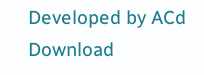Developed by ACd
Download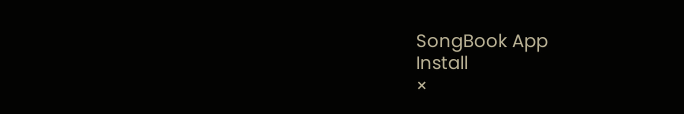SongBook App
Install
×